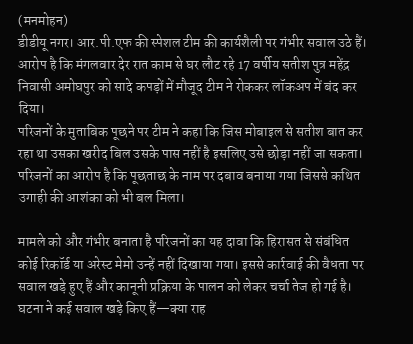(मनमोहन)
डीडीयू नगर। आर.पी.एफ की स्पेशल टीम की कार्यशैली पर गंभीर सवाल उठे हैं। आरोप है कि मंगलवार देर रात काम से घर लौट रहे 17 वर्षीय सतीश पुत्र महेंद्र निवासी अमोघपुर को सादे कपड़ों में मौजूद टीम ने रोककर लॉकअप में बंद कर दिया।
परिजनों के मुताबिक पूछने पर टीम ने कहा कि जिस मोबाइल से सतीश बात कर रहा था उसका खरीद बिल उसके पास नहीं है इसलिए उसे छोड़ा नहीं जा सकता। परिजनों का आरोप है कि पूछताछ के नाम पर दबाव बनाया गया जिससे कथित उगाही की आशंका को भी बल मिला।

मामले को और गंभीर बनाता है परिजनों का यह दावा कि हिरासत से संबंधित कोई रिकॉर्ड या अरेस्ट मेमो उन्हें नहीं दिखाया गया। इससे कार्रवाई की वैधता पर सवाल खड़े हुए हैं और कानूनी प्रक्रिया के पालन को लेकर चर्चा तेज हो गई है।
घटना ने कई सवाल खड़े किए हैं—क्या राह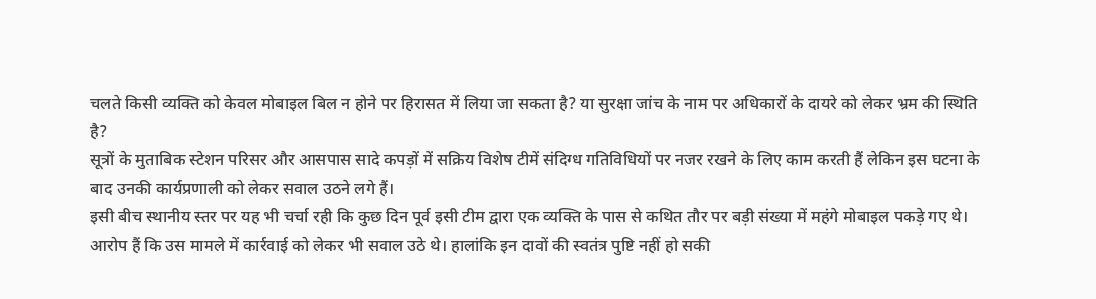चलते किसी व्यक्ति को केवल मोबाइल बिल न होने पर हिरासत में लिया जा सकता है? या सुरक्षा जांच के नाम पर अधिकारों के दायरे को लेकर भ्रम की स्थिति है?
सूत्रों के मुताबिक स्टेशन परिसर और आसपास सादे कपड़ों में सक्रिय विशेष टीमें संदिग्ध गतिविधियों पर नजर रखने के लिए काम करती हैं लेकिन इस घटना के बाद उनकी कार्यप्रणाली को लेकर सवाल उठने लगे हैं।
इसी बीच स्थानीय स्तर पर यह भी चर्चा रही कि कुछ दिन पूर्व इसी टीम द्वारा एक व्यक्ति के पास से कथित तौर पर बड़ी संख्या में महंगे मोबाइल पकड़े गए थे। आरोप हैं कि उस मामले में कार्रवाई को लेकर भी सवाल उठे थे। हालांकि इन दावों की स्वतंत्र पुष्टि नहीं हो सकी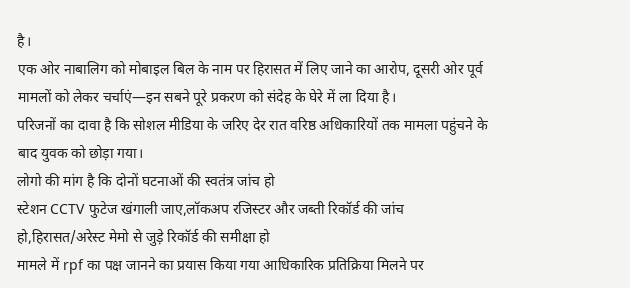है।
एक ओर नाबालिग को मोबाइल बिल के नाम पर हिरासत में लिए जाने का आरोप, दूसरी ओर पूर्व मामलों को लेकर चर्चाएं—इन सबने पूरे प्रकरण को संदेह के घेरे में ला दिया है।
परिजनों का दावा है कि सोशल मीडिया के जरिए देर रात वरिष्ठ अधिकारियों तक मामला पहुंचने के बाद युवक को छोड़ा गया।
लोगो की मांग है कि दोनों घटनाओं की स्वतंत्र जांच हो
स्टेशन CCTV फुटेज खंगाली जाए,लॉकअप रजिस्टर और जब्ती रिकॉर्ड की जांच हो,हिरासत/अरेस्ट मेमो से जुड़े रिकॉर्ड की समीक्षा हो
मामले में rpf का पक्ष जानने का प्रयास किया गया आधिकारिक प्रतिक्रिया मिलने पर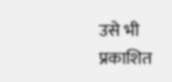उसे भी प्रकाशित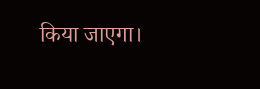किया जाएगा।